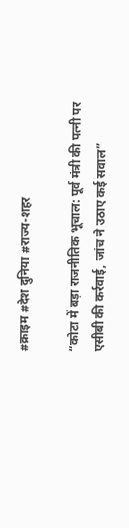#क्राइम #देश दुनिया #राज्य-शहर

“कोटा में बड़ा राजनीतिक भूचाल: पूर्व मंत्री की पत्नी पर एसीबी की कर्रवाई, जांच ने उठाए कई सवाल”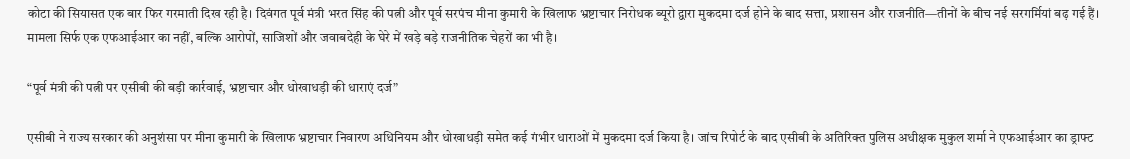कोटा की सियासत एक बार फिर गरमाती दिख रही है। दिवंगत पूर्व मंत्री भरत सिंह की पत्नी और पूर्व सरपंच मीना कुमारी के खिलाफ भ्रष्टाचार निरोधक ब्यूरो द्वारा मुकदमा दर्ज होने के बाद सत्ता, प्रशासन और राजनीति—तीनों के बीच नई सरगर्मियां बढ़ गई हैं। मामला सिर्फ एक एफआईआर का नहीं, बल्कि आरोपों, साजिशों और जवाबदेही के घेरे में खड़े बड़े राजनीतिक चेहरों का भी है।

“पूर्व मंत्री की पत्नी पर एसीबी की बड़ी कार्रवाई, भ्रष्टाचार और धोखाधड़ी की धाराएं दर्ज”

एसीबी ने राज्य सरकार की अनुशंसा पर मीना कुमारी के खिलाफ भ्रष्टाचार निवारण अधिनियम और धोखाधड़ी समेत कई गंभीर धाराओं में मुकदमा दर्ज किया है। जांच रिपोर्ट के बाद एसीबी के अतिरिक्त पुलिस अधीक्षक मुकुल शर्मा ने एफआईआर का ड्राफ्ट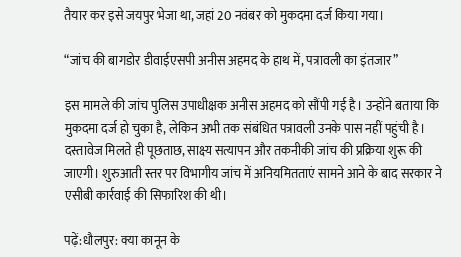तैयार कर इसे जयपुर भेजा था, जहां 20 नवंबर को मुकदमा दर्ज किया गया।

“जांच की बागडोर डीवाईएसपी अनीस अहमद के हाथ में, पत्रावली का इंतजार”

इस मामले की जांच पुलिस उपाधीक्षक अनीस अहमद को सौंपी गई है। उन्होंने बताया कि मुकदमा दर्ज हो चुका है, लेकिन अभी तक संबंधित पत्रावली उनके पास नहीं पहुंची है। दस्तावेज मिलते ही पूछताछ, साक्ष्य सत्यापन और तकनीकी जांच की प्रक्रिया शुरू की जाएगी। शुरुआती स्तर पर विभागीय जांच में अनियमितताएं सामने आने के बाद सरकार ने एसीबी कार्रवाई की सिफारिश की थी।

पढ़ें:धौलपुर: क्या कानून के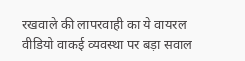रखवाले की लापरवाही का ये वायरल वीडियो वाकई व्यवस्था पर बड़ा सवाल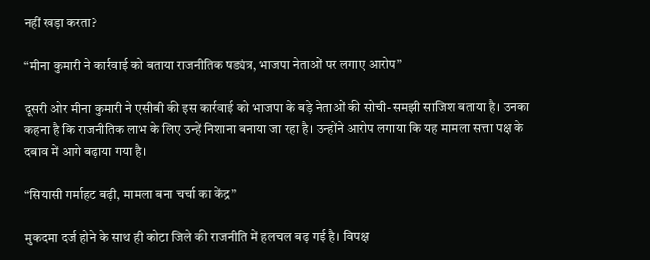नहीं खड़ा करता?

“मीना कुमारी ने कार्रवाई को बताया राजनीतिक षड्यंत्र, भाजपा नेताओं पर लगाए आरोप”

दूसरी ओर मीना कुमारी ने एसीबी की इस कार्रवाई को भाजपा के बड़े नेताओं की सोची-समझी साजिश बताया है। उनका कहना है कि राजनीतिक लाभ के लिए उन्हें निशाना बनाया जा रहा है। उन्होंने आरोप लगाया कि यह मामला सत्ता पक्ष के दबाव में आगे बढ़ाया गया है।

“सियासी गर्माहट बढ़ी, मामला बना चर्चा का केंद्र”

मुकदमा दर्ज होने के साथ ही कोटा जिले की राजनीति में हलचल बढ़ गई है। विपक्ष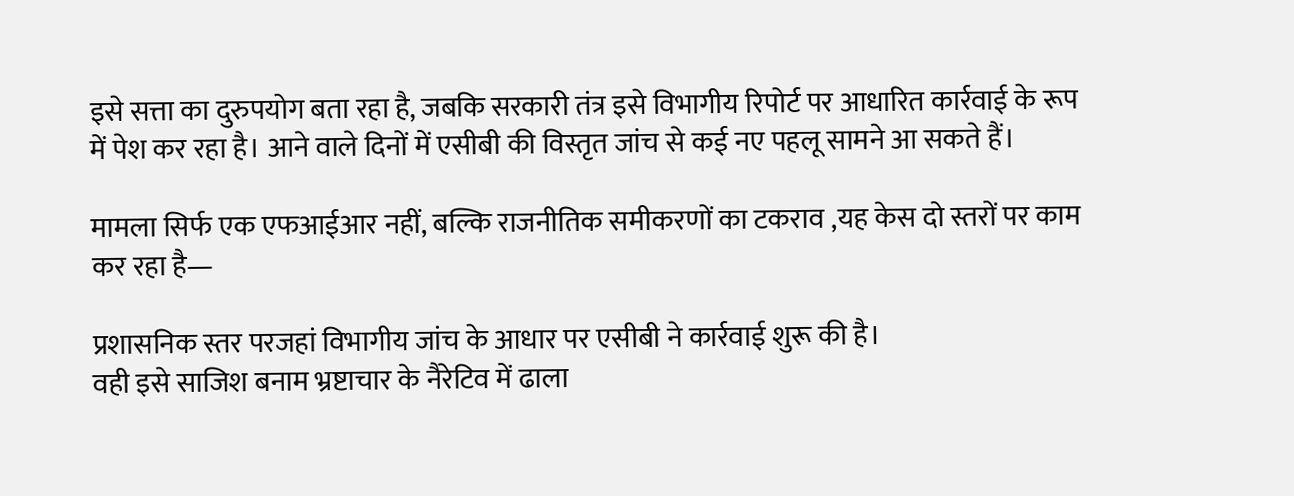इसे सत्ता का दुरुपयोग बता रहा है, जबकि सरकारी तंत्र इसे विभागीय रिपोर्ट पर आधारित कार्रवाई के रूप में पेश कर रहा है। आने वाले दिनों में एसीबी की विस्तृत जांच से कई नए पहलू सामने आ सकते हैं।

मामला सिर्फ एक एफआईआर नहीं, बल्कि राजनीतिक समीकरणों का टकराव ,यह केस दो स्तरों पर काम कर रहा है—

प्रशासनिक स्तर परजहां विभागीय जांच के आधार पर एसीबी ने कार्रवाई शुरू की है।
वही इसे साजिश बनाम भ्रष्टाचार के नैरेटिव में ढाला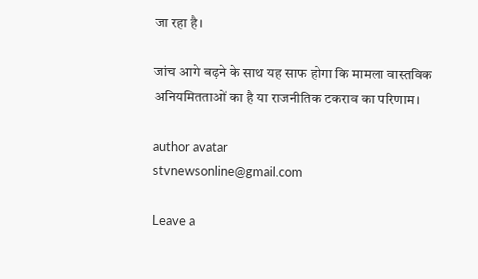जा रहा है।

जांच आगे बढ़ने के साथ यह साफ होगा कि मामला वास्तविक अनियमितताओं का है या राजनीतिक टकराव का परिणाम।

author avatar
stvnewsonline@gmail.com

Leave a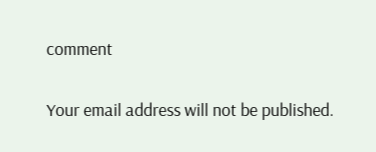comment

Your email address will not be published.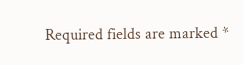Required fields are marked *